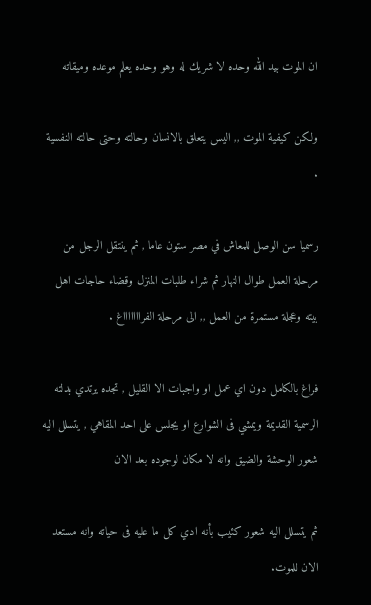ان الموت بيد الله وحده لا شريك له وهو وحده يعلم موعده وميقاته

ولكن كيفية الموت ,, اليس يتعلق بالانسان وحالته وحتى حالته النفسية .

رسميا سن الوصل للمعاش في مصر ستون عاما , ثم ينتقل الرجل من مرحلة العمل طوال النهار ثم شراء طلبات المنزل وقضاء حاجات اهل بيته وعجلة مستمرة من العمل ,, الى مرحلة الفراااااااغ .

فراغ بالكامل دون اي عمل او واجبات الا القليل , تجده يرتدي بدلته الرسمية القديمة ويمشي فى الشوارع او يجلس على احد المقاهي , يتسلل اليه شعور الوحشة والضيق وانه لا مكان لوجوده بعد الان

ثم يتسلل اليه شعور كئيب بأنه ادي كل ما عليه فى حياته وانه مستعد الان للموت.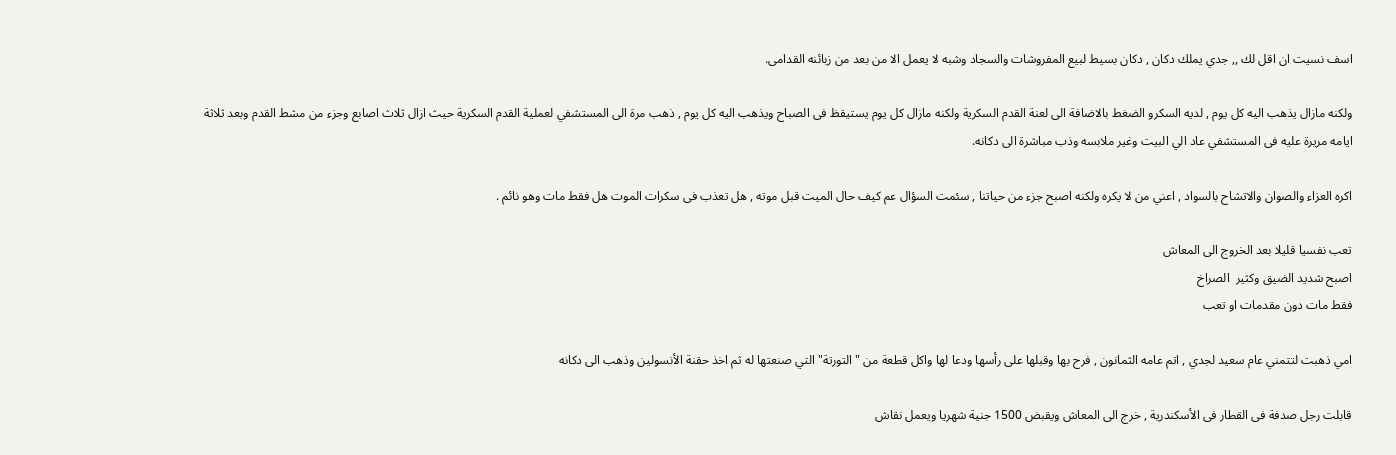اسف نسيت ان اقل لك ,, جدي يملك دكان , دكان بسيط لبيع المفروشات والسجاد وشبه لا يعمل الا من بعد من زبائنه القدامى.

ولكنه مازال يذهب اليه كل يوم , لديه السكرو الضغط بالاضافة الى لعنة القدم السكرية ولكنه مازال كل يوم يستيقظ فى الصباح ويذهب اليه كل يوم , ذهب مرة الى المستشفي لعملية القدم السكرية حيث ازال ثلاث اصابع وجزء من مشط القدم وبعد ثلاثة ايامه مريرة عليه فى المستشفي عاد الي البيت وغير ملابسه وذب مباشرة الى دكانه.

اكره العزاء والصوان والاتشاح بالسواد , اعني من لا يكره ولكنه اصبح جزء من حياتنا , سئمت السؤال عم كيف حال الميت قبل موته , هل تعذب فى سكرات الموت هل فقط مات وهو نائم .

تعب نفسيا قليلا بعد الخروج الى المعاش
اصبح شديد الضيق وكثير  الصراخ
فقط مات دون مقدمات او تعب

امي ذهبت لتتمني عام سعيد لجدي , اتم عامه الثمانون , فرح بها وقبلها على رأسها ودعا لها واكل قطعة من "التورتة" التي صنعتها له ثم اخذ حقنة الأنسولين وذهب الى دكانه

قابلت رجل صدفة فى القطار فى الأسكندرية , خرج الى المعاش ويقبض 1500 جنية شهريا ويعمل نقاش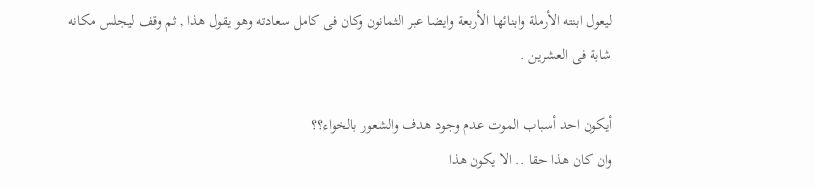ليعول ابنته الأرملة وابنائها الأربعة وايضا عبر الثمانون وكان فى كامل سعادته وهو يقول هذا , ثم وقف ليجلس مكانه شابة فى العشرين .

أيكون احد أسباب الموت عدم وجود هدف والشعور بالخواء؟؟
وان كان هذا حقا .. الا يكون هذا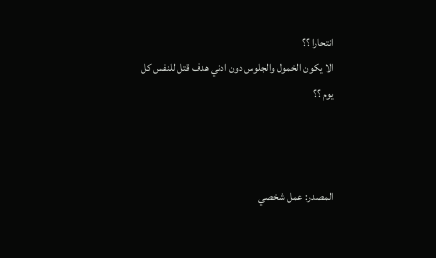انتحارا ؟؟
الا يكون الخمول والجلوس دون ادني هدف قتل للنفس كل يوم ؟؟



المصدر: عمل شخصي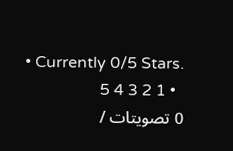• Currently 0/5 Stars.
  • 1 2 3 4 5
0 تصويتات /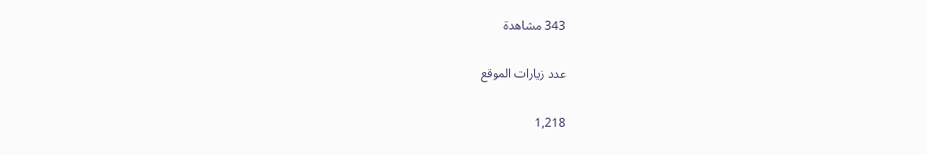343 مشاهدة

عدد زيارات الموقع

1,218